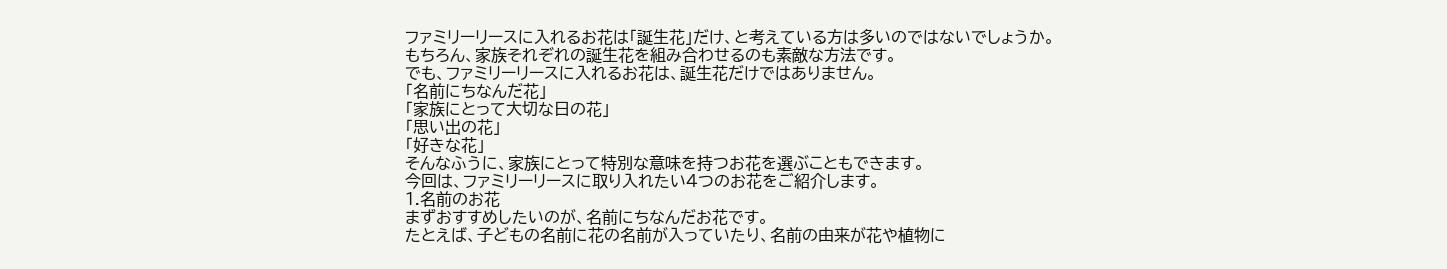ファミリーリースに入れるお花は「誕生花」だけ、と考えている方は多いのではないでしょうか。
もちろん、家族それぞれの誕生花を組み合わせるのも素敵な方法です。
でも、ファミリーリースに入れるお花は、誕生花だけではありません。
「名前にちなんだ花」
「家族にとって大切な日の花」
「思い出の花」
「好きな花」
そんなふうに、家族にとって特別な意味を持つお花を選ぶこともできます。
今回は、ファミリーリースに取り入れたい4つのお花をご紹介します。
1.名前のお花
まずおすすめしたいのが、名前にちなんだお花です。
たとえば、子どもの名前に花の名前が入っていたり、名前の由来が花や植物に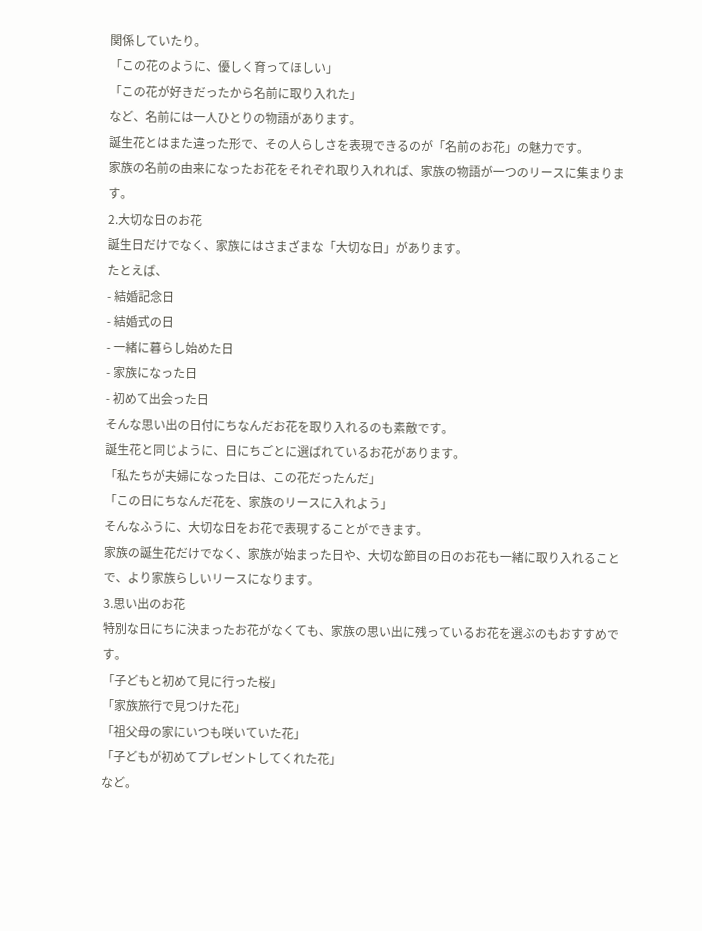関係していたり。
「この花のように、優しく育ってほしい」
「この花が好きだったから名前に取り入れた」
など、名前には一人ひとりの物語があります。
誕生花とはまた違った形で、その人らしさを表現できるのが「名前のお花」の魅力です。
家族の名前の由来になったお花をそれぞれ取り入れれば、家族の物語が一つのリースに集まります。
2.大切な日のお花
誕生日だけでなく、家族にはさまざまな「大切な日」があります。
たとえば、
- 結婚記念日
- 結婚式の日
- 一緒に暮らし始めた日
- 家族になった日
- 初めて出会った日
そんな思い出の日付にちなんだお花を取り入れるのも素敵です。
誕生花と同じように、日にちごとに選ばれているお花があります。
「私たちが夫婦になった日は、この花だったんだ」
「この日にちなんだ花を、家族のリースに入れよう」
そんなふうに、大切な日をお花で表現することができます。
家族の誕生花だけでなく、家族が始まった日や、大切な節目の日のお花も一緒に取り入れることで、より家族らしいリースになります。
3.思い出のお花
特別な日にちに決まったお花がなくても、家族の思い出に残っているお花を選ぶのもおすすめです。
「子どもと初めて見に行った桜」
「家族旅行で見つけた花」
「祖父母の家にいつも咲いていた花」
「子どもが初めてプレゼントしてくれた花」
など。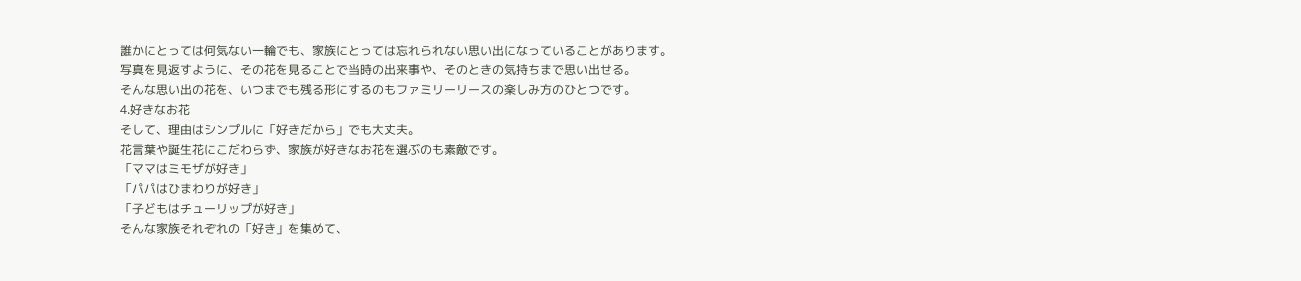誰かにとっては何気ない一輪でも、家族にとっては忘れられない思い出になっていることがあります。
写真を見返すように、その花を見ることで当時の出来事や、そのときの気持ちまで思い出せる。
そんな思い出の花を、いつまでも残る形にするのもファミリーリースの楽しみ方のひとつです。
4.好きなお花
そして、理由はシンプルに「好きだから」でも大丈夫。
花言葉や誕生花にこだわらず、家族が好きなお花を選ぶのも素敵です。
「ママはミモザが好き」
「パパはひまわりが好き」
「子どもはチューリップが好き」
そんな家族それぞれの「好き」を集めて、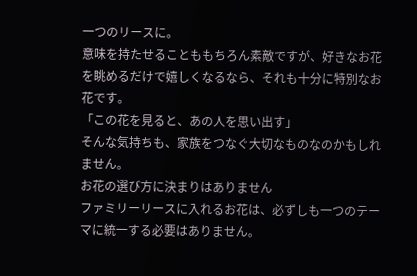一つのリースに。
意味を持たせることももちろん素敵ですが、好きなお花を眺めるだけで嬉しくなるなら、それも十分に特別なお花です。
「この花を見ると、あの人を思い出す」
そんな気持ちも、家族をつなぐ大切なものなのかもしれません。
お花の選び方に決まりはありません
ファミリーリースに入れるお花は、必ずしも一つのテーマに統一する必要はありません。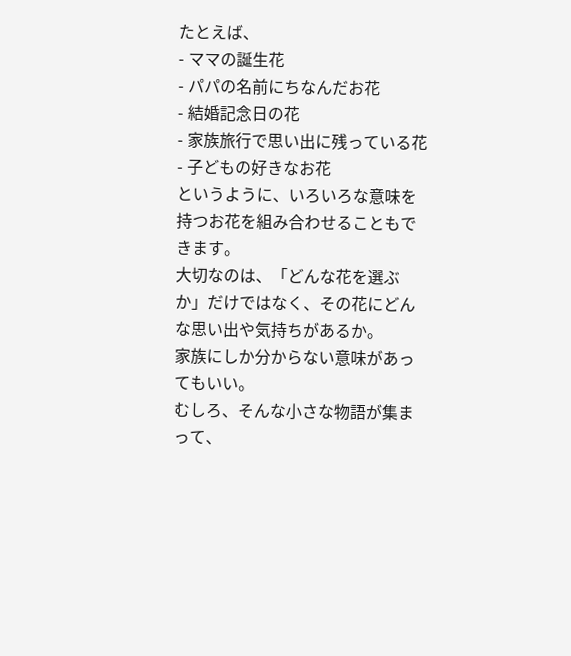たとえば、
- ママの誕生花
- パパの名前にちなんだお花
- 結婚記念日の花
- 家族旅行で思い出に残っている花
- 子どもの好きなお花
というように、いろいろな意味を持つお花を組み合わせることもできます。
大切なのは、「どんな花を選ぶか」だけではなく、その花にどんな思い出や気持ちがあるか。
家族にしか分からない意味があってもいい。
むしろ、そんな小さな物語が集まって、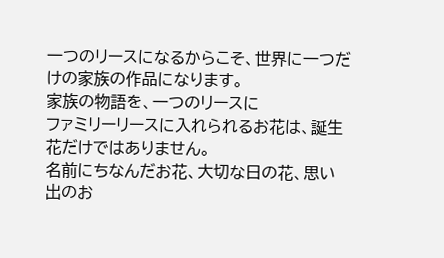一つのリースになるからこそ、世界に一つだけの家族の作品になります。
家族の物語を、一つのリースに
ファミリーリースに入れられるお花は、誕生花だけではありません。
名前にちなんだお花、大切な日の花、思い出のお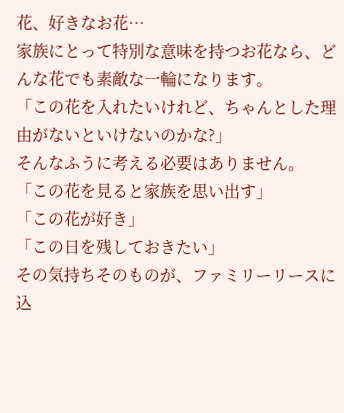花、好きなお花…
家族にとって特別な意味を持つお花なら、どんな花でも素敵な一輪になります。
「この花を入れたいけれど、ちゃんとした理由がないといけないのかな?」
そんなふうに考える必要はありません。
「この花を見ると家族を思い出す」
「この花が好き」
「この日を残しておきたい」
その気持ちそのものが、ファミリーリースに込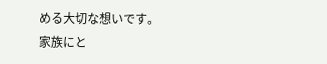める大切な想いです。
家族にと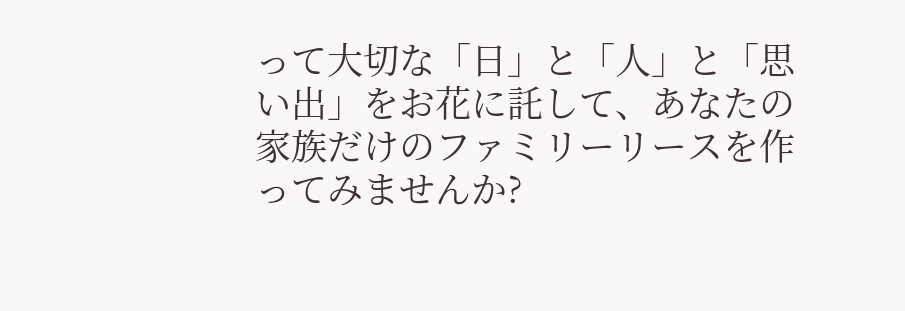って大切な「日」と「人」と「思い出」をお花に託して、あなたの家族だけのファミリーリースを作ってみませんか?